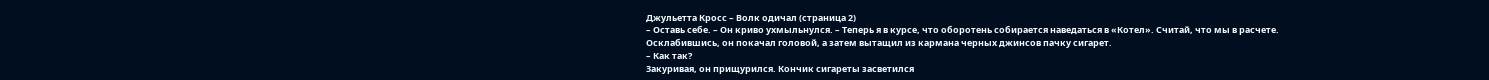Джульетта Кросс – Волк одичал (страница 2)
– Оставь себе. – Он криво ухмыльнулся. – Теперь я в курсе, что оборотень собирается наведаться в «Котел». Считай, что мы в расчете.
Осклабившись, он покачал головой, а затем вытащил из кармана черных джинсов пачку сигарет.
– Как так?
Закуривая, он прищурился. Кончик сигареты засветился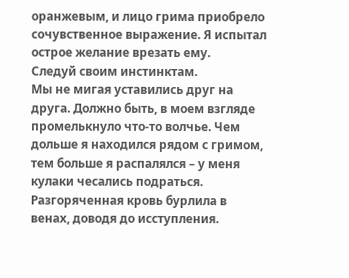оранжевым, и лицо грима приобрело сочувственное выражение. Я испытал острое желание врезать ему.
Следуй своим инстинктам.
Мы не мигая уставились друг на друга. Должно быть, в моем взгляде промелькнуло что-то волчье. Чем дольше я находился рядом с гримом, тем больше я распалялся – у меня кулаки чесались подраться. Разгоряченная кровь бурлила в венах, доводя до исступления.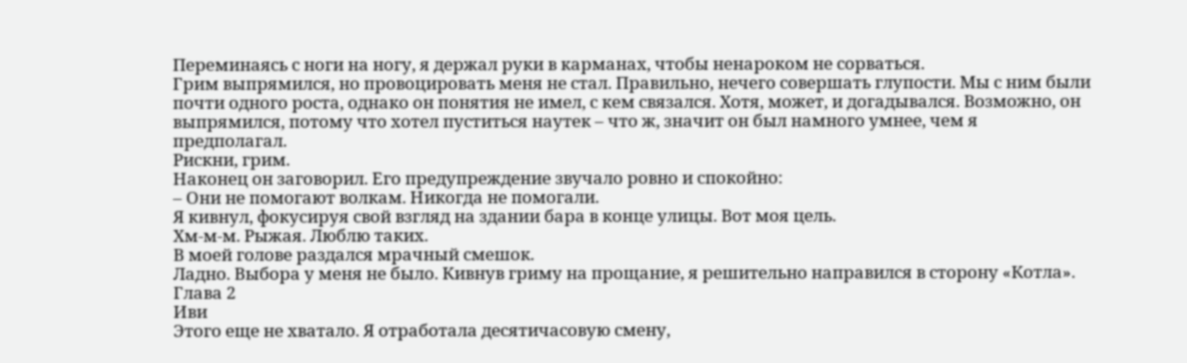Переминаясь с ноги на ногу, я держал руки в карманах, чтобы ненароком не сорваться.
Грим выпрямился, но провоцировать меня не стал. Правильно, нечего совершать глупости. Мы с ним были почти одного роста, однако он понятия не имел, с кем связался. Хотя, может, и догадывался. Возможно, он выпрямился, потому что хотел пуститься наутек – что ж, значит он был намного умнее, чем я предполагал.
Рискни, грим.
Наконец он заговорил. Его предупреждение звучало ровно и спокойно:
– Они не помогают волкам. Никогда не помогали.
Я кивнул, фокусируя свой взгляд на здании бара в конце улицы. Вот моя цель.
Хм-м-м. Рыжая. Люблю таких.
В моей голове раздался мрачный смешок.
Ладно. Выбора у меня не было. Кивнув гриму на прощание, я решительно направился в сторону «Котла».
Глава 2
Иви
Этого еще не хватало. Я отработала десятичасовую смену,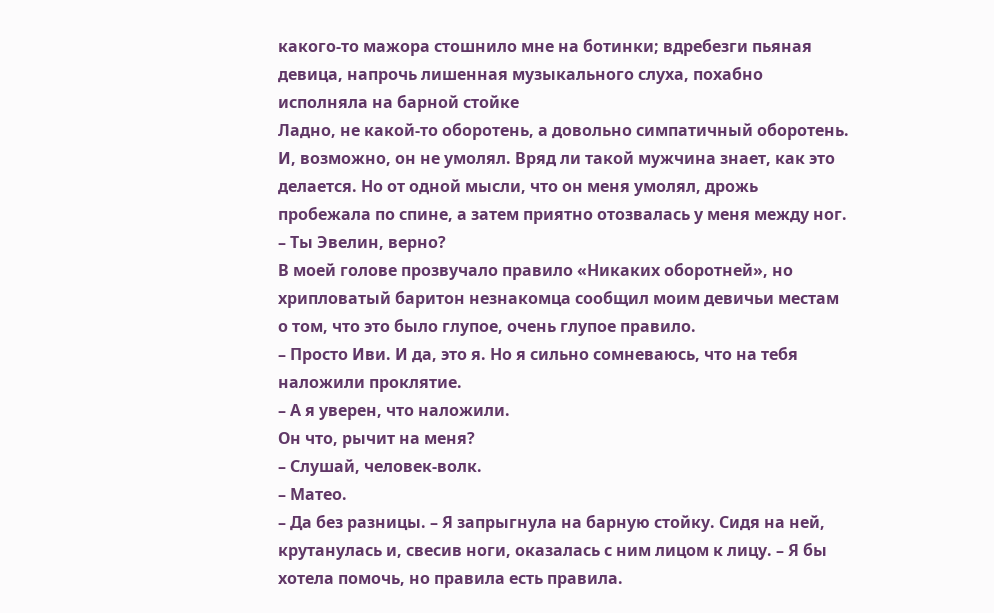какого-то мажора стошнило мне на ботинки; вдребезги пьяная девица, напрочь лишенная музыкального слуха, похабно исполняла на барной стойке
Ладно, не какой-то оборотень, а довольно симпатичный оборотень. И, возможно, он не умолял. Вряд ли такой мужчина знает, как это делается. Но от одной мысли, что он меня умолял, дрожь пробежала по спине, а затем приятно отозвалась у меня между ног.
– Ты Эвелин, верно?
В моей голове прозвучало правило «Никаких оборотней», но хрипловатый баритон незнакомца сообщил моим девичьи местам о том, что это было глупое, очень глупое правило.
– Просто Иви. И да, это я. Но я сильно сомневаюсь, что на тебя наложили проклятие.
– А я уверен, что наложили.
Он что, рычит на меня?
– Слушай, человек-волк.
– Матео.
– Да без разницы. – Я запрыгнула на барную стойку. Сидя на ней, крутанулась и, свесив ноги, оказалась с ним лицом к лицу. – Я бы хотела помочь, но правила есть правила.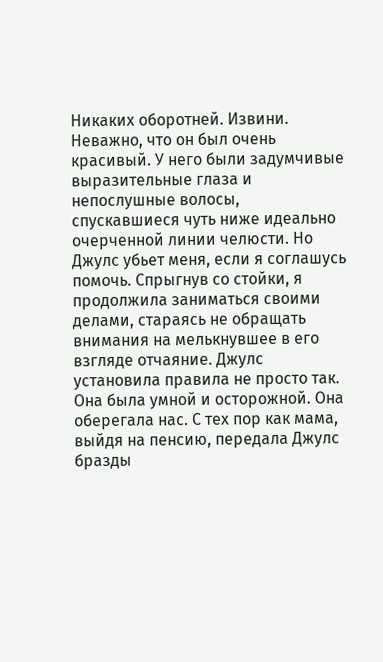Никаких оборотней. Извини.
Неважно, что он был очень красивый. У него были задумчивые выразительные глаза и непослушные волосы, спускавшиеся чуть ниже идеально очерченной линии челюсти. Но Джулс убьет меня, если я соглашусь помочь. Спрыгнув со стойки, я продолжила заниматься своими делами, стараясь не обращать внимания на мелькнувшее в его взгляде отчаяние. Джулс установила правила не просто так. Она была умной и осторожной. Она оберегала нас. С тех пор как мама, выйдя на пенсию, передала Джулс бразды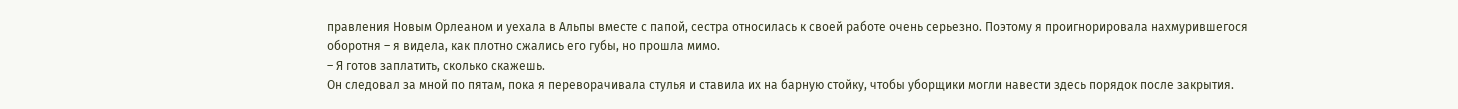правления Новым Орлеаном и уехала в Альпы вместе с папой, сестра относилась к своей работе очень серьезно. Поэтому я проигнорировала нахмурившегося оборотня – я видела, как плотно сжались его губы, но прошла мимо.
– Я готов заплатить, сколько скажешь.
Он следовал за мной по пятам, пока я переворачивала стулья и ставила их на барную стойку, чтобы уборщики могли навести здесь порядок после закрытия.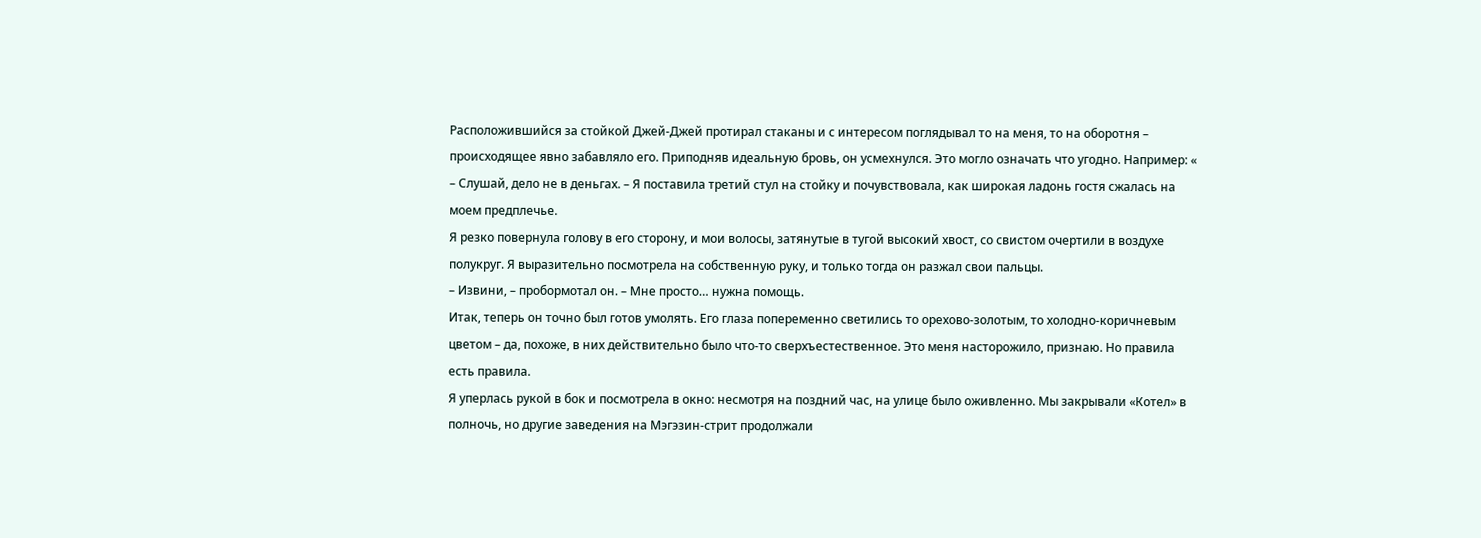Расположившийся за стойкой Джей-Джей протирал стаканы и с интересом поглядывал то на меня, то на оборотня – происходящее явно забавляло его. Приподняв идеальную бровь, он усмехнулся. Это могло означать что угодно. Например: «
– Слушай, дело не в деньгах. – Я поставила третий стул на стойку и почувствовала, как широкая ладонь гостя сжалась на моем предплечье.
Я резко повернула голову в его сторону, и мои волосы, затянутые в тугой высокий хвост, со свистом очертили в воздухе полукруг. Я выразительно посмотрела на собственную руку, и только тогда он разжал свои пальцы.
– Извини, – пробормотал он. – Мне просто… нужна помощь.
Итак, теперь он точно был готов умолять. Его глаза попеременно светились то орехово-золотым, то холодно-коричневым цветом – да, похоже, в них действительно было что-то сверхъестественное. Это меня насторожило, признаю. Но правила есть правила.
Я уперлась рукой в бок и посмотрела в окно: несмотря на поздний час, на улице было оживленно. Мы закрывали «Котел» в полночь, но другие заведения на Мэгэзин-стрит продолжали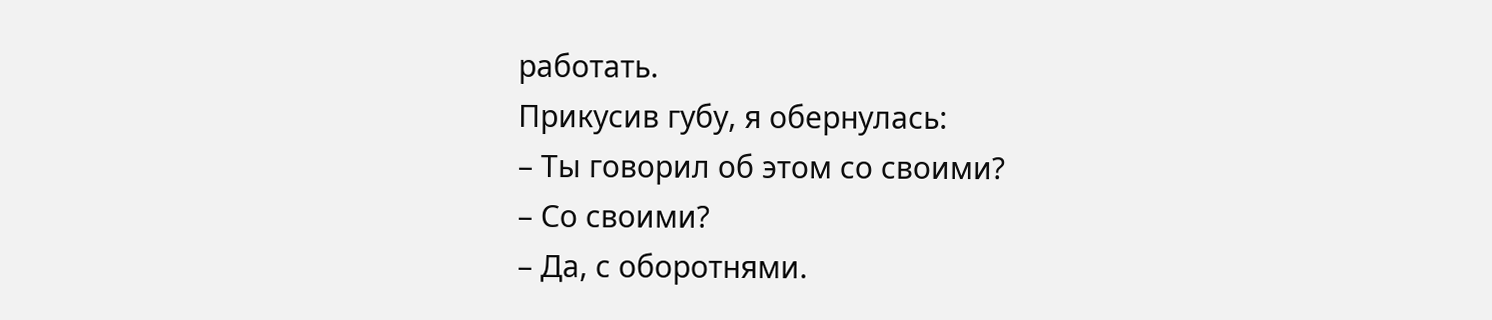работать.
Прикусив губу, я обернулась:
– Ты говорил об этом со своими?
– Со своими?
– Да, с оборотнями.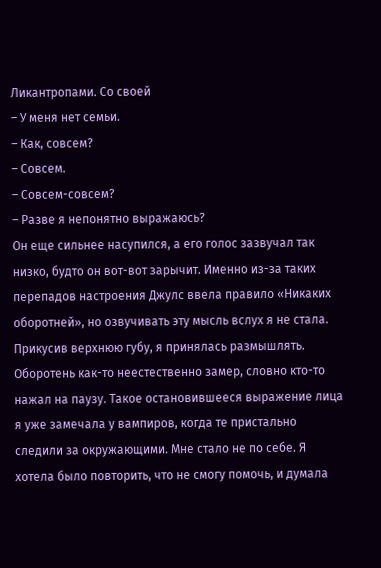Ликантропами. Со своей
– У меня нет семьи.
– Как, совсем?
– Совсем.
– Совсем-совсем?
– Разве я непонятно выражаюсь?
Он еще сильнее насупился, а его голос зазвучал так низко, будто он вот-вот зарычит. Именно из-за таких перепадов настроения Джулс ввела правило «Никаких оборотней», но озвучивать эту мысль вслух я не стала.
Прикусив верхнюю губу, я принялась размышлять. Оборотень как-то неестественно замер, словно кто-то нажал на паузу. Такое остановившееся выражение лица я уже замечала у вампиров, когда те пристально следили за окружающими. Мне стало не по себе. Я хотела было повторить, что не смогу помочь, и думала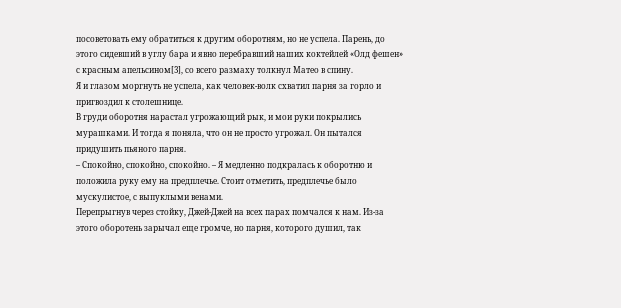посоветовать ему обратиться к другим оборотням, но не успела. Парень, до этого сидевший в углу бара и явно перебравший наших коктейлей «Олд фешен» с красным апельсином[3], со всего размаху толкнул Матео в спину.
Я и глазом моргнуть не успела, как человек-волк схватил парня за горло и пригвоздил к столешнице.
В груди оборотня нарастал угрожающий рык, и мои руки покрылись мурашками. И тогда я поняла, что он не просто угрожал. Он пытался придушить пьяного парня.
– Спокойно, спокойно, спокойно. – Я медленно подкралась к оборотню и положила руку ему на предплечье. Стоит отметить, предплечье было мускулистое, с выпуклыми венами.
Перепрыгнув через стойку, Джей-Джей на всех парах помчался к нам. Из-за этого оборотень зарычал еще громче, но парня, которого душил, так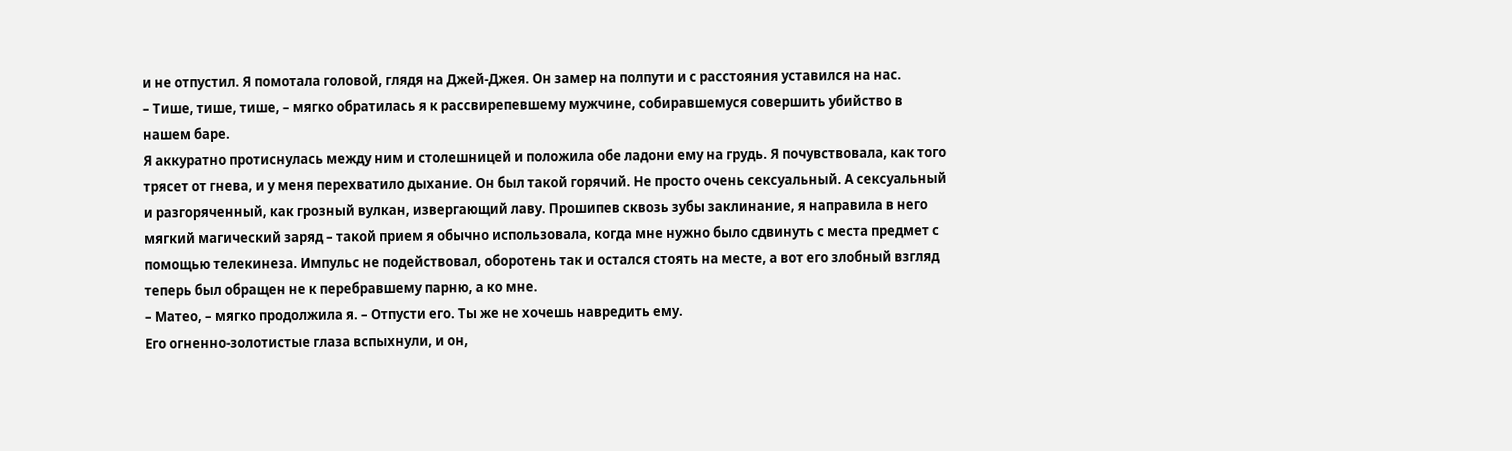и не отпустил. Я помотала головой, глядя на Джей-Джея. Он замер на полпути и с расстояния уставился на нас.
– Тише, тише, тише, – мягко обратилась я к рассвирепевшему мужчине, собиравшемуся совершить убийство в нашем баре.
Я аккуратно протиснулась между ним и столешницей и положила обе ладони ему на грудь. Я почувствовала, как того трясет от гнева, и у меня перехватило дыхание. Он был такой горячий. Не просто очень сексуальный. А сексуальный и разгоряченный, как грозный вулкан, извергающий лаву. Прошипев сквозь зубы заклинание, я направила в него мягкий магический заряд – такой прием я обычно использовала, когда мне нужно было сдвинуть с места предмет с помощью телекинеза. Импульс не подействовал, оборотень так и остался стоять на месте, а вот его злобный взгляд теперь был обращен не к перебравшему парню, а ко мне.
– Матео, – мягко продолжила я. – Отпусти его. Ты же не хочешь навредить ему.
Его огненно-золотистые глаза вспыхнули, и он,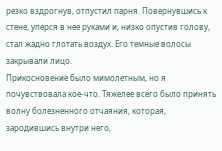резко вздрогнув, отпустил парня. Повернувшись к стене, уперся в нее руками и, низко опустив голову, стал жадно глотать воздух. Его темные волосы закрывали лицо.
Прикосновение было мимолетным, но я почувствовала кое-что. Тяжелее всего было принять волну болезненного отчаяния, которая, зародившись внутри него,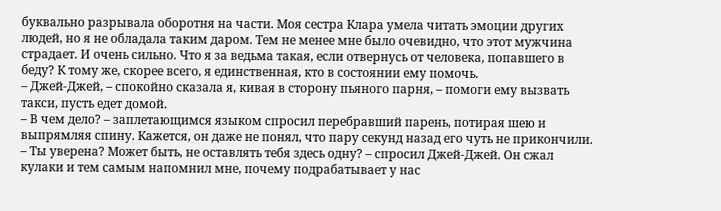буквально разрывала оборотня на части. Моя сестра Клара умела читать эмоции других людей, но я не обладала таким даром. Тем не менее мне было очевидно, что этот мужчина страдает. И очень сильно. Что я за ведьма такая, если отвернусь от человека, попавшего в беду? К тому же, скорее всего, я единственная, кто в состоянии ему помочь.
– Джей-Джей, – спокойно сказала я, кивая в сторону пьяного парня, – помоги ему вызвать такси, пусть едет домой.
– В чем дело? – заплетающимся языком спросил перебравший парень, потирая шею и выпрямляя спину. Кажется, он даже не понял, что пару секунд назад его чуть не прикончили.
– Ты уверена? Может быть, не оставлять тебя здесь одну? – спросил Джей-Джей. Он сжал кулаки и тем самым напомнил мне, почему подрабатывает у нас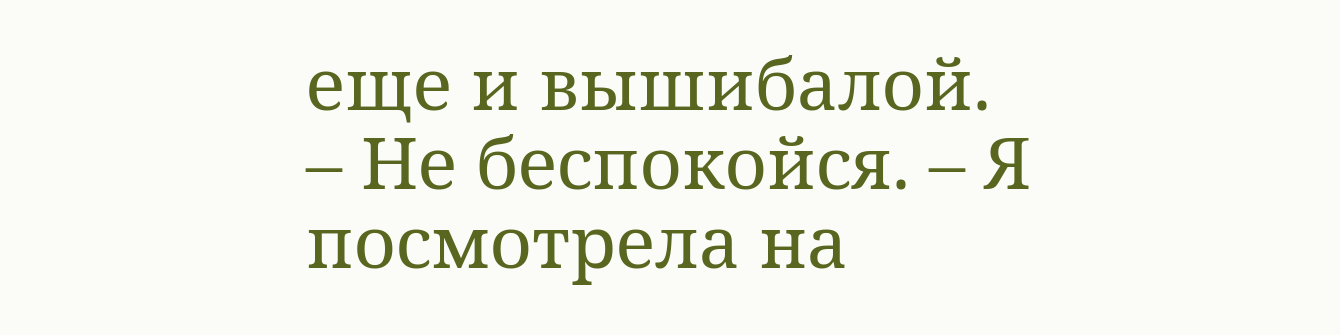еще и вышибалой.
– Не беспокойся. – Я посмотрела на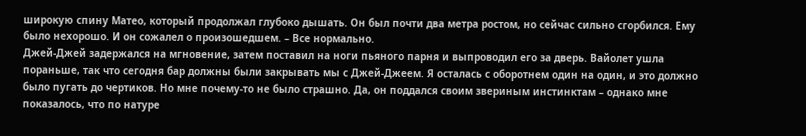широкую спину Матео, который продолжал глубоко дышать. Он был почти два метра ростом, но сейчас сильно сгорбился. Ему было нехорошо. И он сожалел о произошедшем. – Все нормально.
Джей-Джей задержался на мгновение, затем поставил на ноги пьяного парня и выпроводил его за дверь. Вайолет ушла пораньше, так что сегодня бар должны были закрывать мы с Джей-Джеем. Я осталась с оборотнем один на один, и это должно было пугать до чертиков. Но мне почему-то не было страшно. Да, он поддался своим звериным инстинктам – однако мне показалось, что по натуре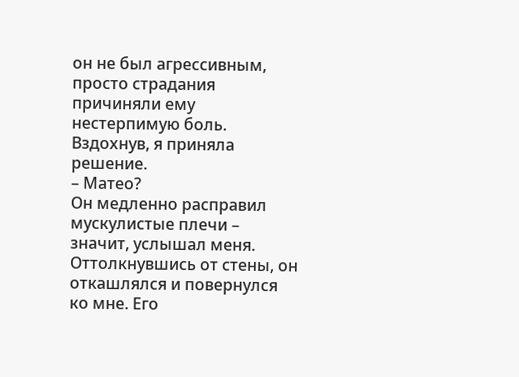он не был агрессивным, просто страдания причиняли ему нестерпимую боль. Вздохнув, я приняла решение.
– Матео?
Он медленно расправил мускулистые плечи – значит, услышал меня. Оттолкнувшись от стены, он откашлялся и повернулся ко мне. Его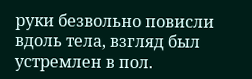руки безвольно повисли вдоль тела, взгляд был устремлен в пол.